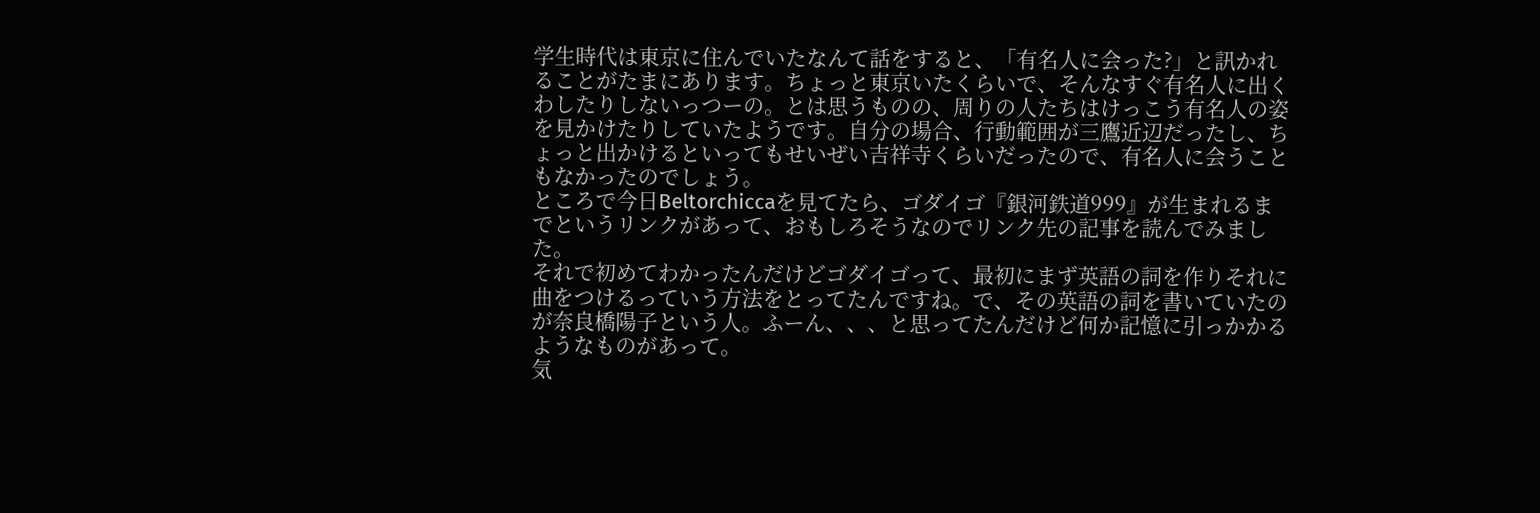学生時代は東京に住んでいたなんて話をすると、「有名人に会った?」と訊かれることがたまにあります。ちょっと東京いたくらいで、そんなすぐ有名人に出くわしたりしないっつーの。とは思うものの、周りの人たちはけっこう有名人の姿を見かけたりしていたようです。自分の場合、行動範囲が三鷹近辺だったし、ちょっと出かけるといってもせいぜい吉祥寺くらいだったので、有名人に会うこともなかったのでしょう。
ところで今日Beltorchiccaを見てたら、ゴダイゴ『銀河鉄道999』が生まれるまでというリンクがあって、おもしろそうなのでリンク先の記事を読んでみました。
それで初めてわかったんだけどゴダイゴって、最初にまず英語の詞を作りそれに曲をつけるっていう方法をとってたんですね。で、その英語の詞を書いていたのが奈良橋陽子という人。ふーん、、、と思ってたんだけど何か記憶に引っかかるようなものがあって。
気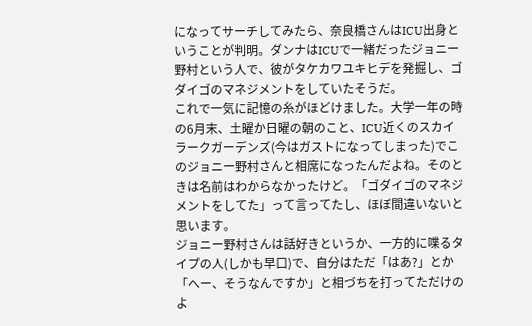になってサーチしてみたら、奈良橋さんはICU出身ということが判明。ダンナはICUで一緒だったジョニー野村という人で、彼がタケカワユキヒデを発掘し、ゴダイゴのマネジメントをしていたそうだ。
これで一気に記憶の糸がほどけました。大学一年の時の6月末、土曜か日曜の朝のこと、ICU近くのスカイラークガーデンズ(今はガストになってしまった)でこのジョニー野村さんと相席になったんだよね。そのときは名前はわからなかったけど。「ゴダイゴのマネジメントをしてた」って言ってたし、ほぼ間違いないと思います。
ジョニー野村さんは話好きというか、一方的に喋るタイプの人(しかも早口)で、自分はただ「はあ?」とか「へー、そうなんですか」と相づちを打ってただけのよ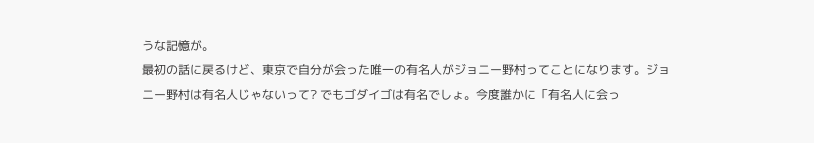うな記憶が。
最初の話に戻るけど、東京で自分が会った唯一の有名人がジョニー野村ってことになります。ジョニー野村は有名人じゃないって? でもゴダイゴは有名でしょ。今度誰かに「有名人に会っ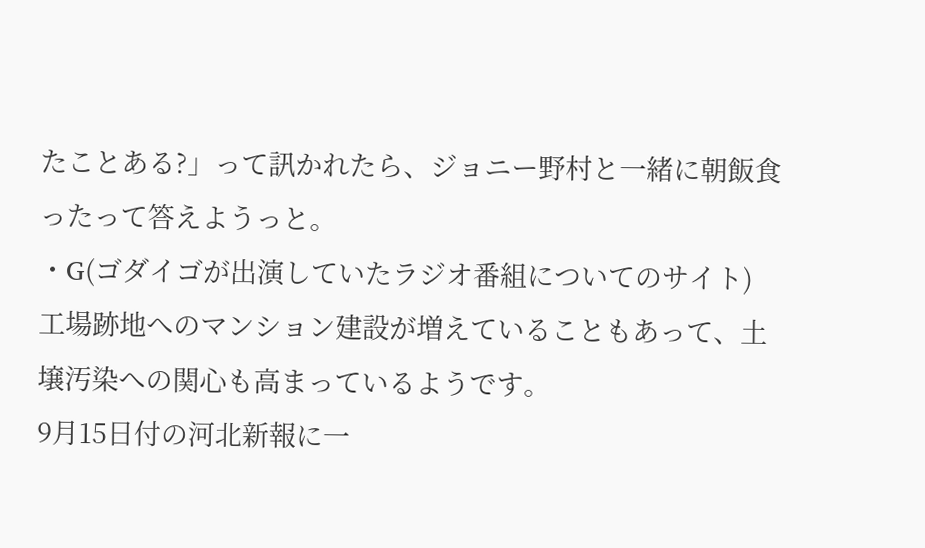たことある?」って訊かれたら、ジョニー野村と一緒に朝飯食ったって答えようっと。
・G(ゴダイゴが出演していたラジオ番組についてのサイト)
工場跡地へのマンション建設が増えていることもあって、土壌汚染への関心も高まっているようです。
9月15日付の河北新報に一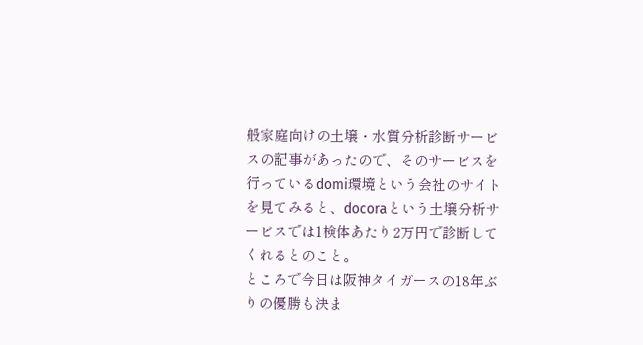般家庭向けの土壌・水質分析診断サービスの記事があったので、そのサービスを行っているdomi環境という会社のサイトを見てみると、docoraという土壌分析サービスでは1検体あたり2万円で診断してくれるとのこと。
ところで今日は阪神タイガースの18年ぶりの優勝も決ま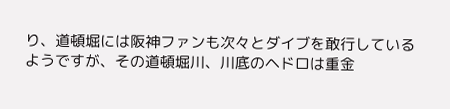り、道頓堀には阪神ファンも次々とダイブを敢行しているようですが、その道頓堀川、川底のヘドロは重金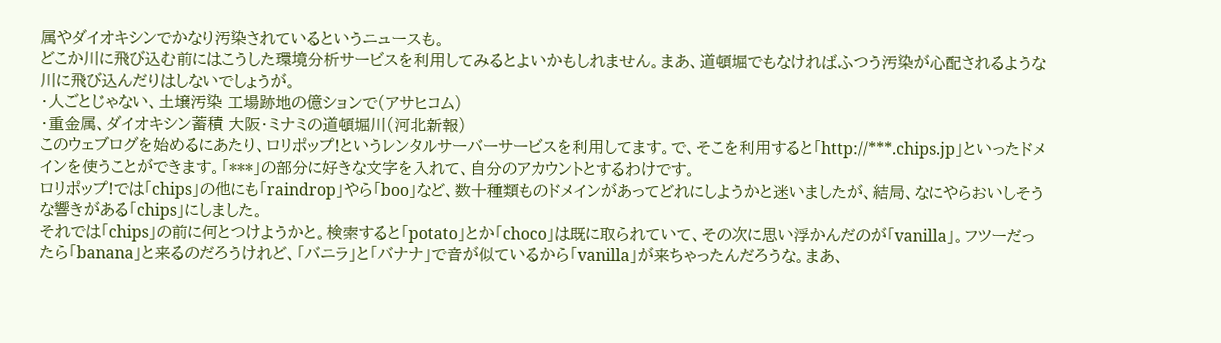属やダイオキシンでかなり汚染されているというニュースも。
どこか川に飛び込む前にはこうした環境分析サービスを利用してみるとよいかもしれません。まあ、道頓堀でもなければふつう汚染が心配されるような川に飛び込んだりはしないでしょうが。
・人ごとじゃない、土壌汚染 工場跡地の億ションで(アサヒコム)
・重金属、ダイオキシン蓄積 大阪・ミナミの道頓堀川(河北新報)
このウェブログを始めるにあたり、ロリポップ!というレンタルサーバーサービスを利用してます。で、そこを利用すると「http://***.chips.jp」といったドメインを使うことができます。「***」の部分に好きな文字を入れて、自分のアカウントとするわけです。
ロリポップ!では「chips」の他にも「raindrop」やら「boo」など、数十種類ものドメインがあってどれにしようかと迷いましたが、結局、なにやらおいしそうな響きがある「chips」にしました。
それでは「chips」の前に何とつけようかと。検索すると「potato」とか「choco」は既に取られていて、その次に思い浮かんだのが「vanilla」。フツーだったら「banana」と来るのだろうけれど、「バニラ」と「バナナ」で音が似ているから「vanilla」が来ちゃったんだろうな。まあ、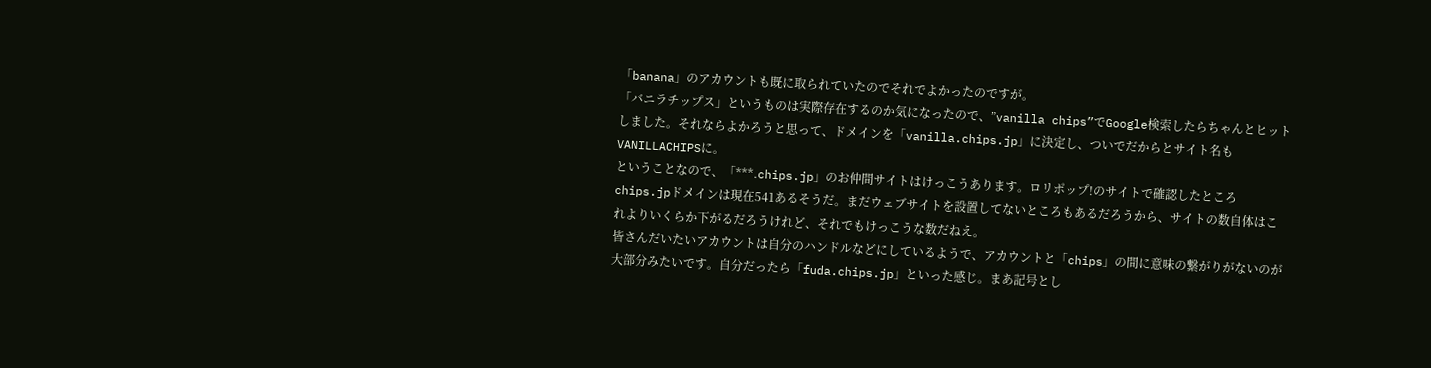「banana」のアカウントも既に取られていたのでそれでよかったのですが。
「バニラチップス」というものは実際存在するのか気になったので、”vanilla chips”でGoogle検索したらちゃんとヒットしました。それならよかろうと思って、ドメインを「vanilla.chips.jp」に決定し、ついでだからとサイト名もVANILLACHIPSに。
ということなので、「***.chips.jp」のお仲間サイトはけっこうあります。ロリポップ!のサイトで確認したところchips.jpドメインは現在541あるそうだ。まだウェブサイトを設置してないところもあるだろうから、サイトの数自体はこれよりいくらか下がるだろうけれど、それでもけっこうな数だねえ。
皆さんだいたいアカウントは自分のハンドルなどにしているようで、アカウントと「chips」の間に意味の繋がりがないのが大部分みたいです。自分だったら「fuda.chips.jp」といった感じ。まあ記号とし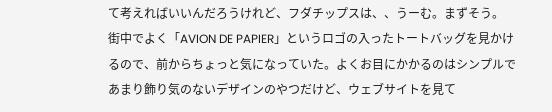て考えればいいんだろうけれど、フダチップスは、、うーむ。まずそう。
街中でよく「AVION DE PAPIER」というロゴの入ったトートバッグを見かけるので、前からちょっと気になっていた。よくお目にかかるのはシンプルであまり飾り気のないデザインのやつだけど、ウェブサイトを見て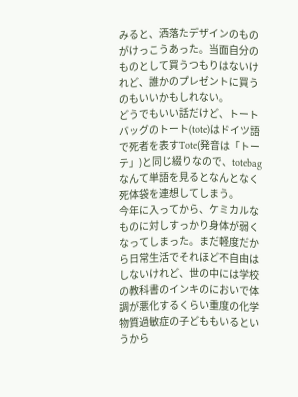みると、洒落たデザインのものがけっこうあった。当面自分のものとして買うつもりはないけれど、誰かのプレゼントに買うのもいいかもしれない。
どうでもいい話だけど、トートバッグのトート(tote)はドイツ語で死者を表すTote(発音は「トーテ」)と同じ綴りなので、totebagなんて単語を見るとなんとなく死体袋を連想してしまう。
今年に入ってから、ケミカルなものに対しすっかり身体が弱くなってしまった。まだ軽度だから日常生活でそれほど不自由はしないけれど、世の中には学校の教科書のインキのにおいで体調が悪化するくらい重度の化学物質過敏症の子どももいるというから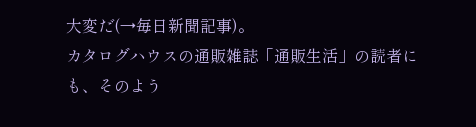大変だ(→毎日新聞記事)。
カタログハウスの通販雑誌「通販生活」の読者にも、そのよう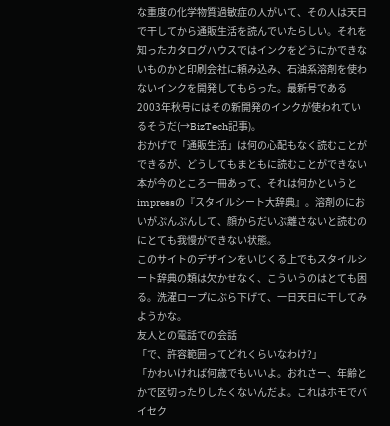な重度の化学物質過敏症の人がいて、その人は天日で干してから通販生活を読んでいたらしい。それを知ったカタログハウスではインクをどうにかできないものかと印刷会社に頼み込み、石油系溶剤を使わないインクを開発してもらった。最新号である2003年秋号にはその新開発のインクが使われているそうだ(→BizTech記事)。
おかげで「通販生活」は何の心配もなく読むことができるが、どうしてもまともに読むことができない本が今のところ一冊あって、それは何かというとimpressの『スタイルシート大辞典』。溶剤のにおいがぷんぷんして、顔からだいぶ離さないと読むのにとても我慢ができない状態。
このサイトのデザインをいじくる上でもスタイルシート辞典の類は欠かせなく、こういうのはとても困る。洗濯ロープにぶら下げて、一日天日に干してみようかな。
友人との電話での会話
「で、許容範囲ってどれくらいなわけ?」
「かわいければ何歳でもいいよ。おれさー、年齢とかで区切ったりしたくないんだよ。これはホモでバイセク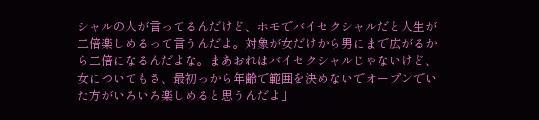シャルの人が言ってるんだけど、ホモでバイセクシャルだと人生が二倍楽しめるって言うんだよ。対象が女だけから男にまで広がるから二倍になるんだよな。まあおれはバイセクシャルじゃないけど、女についてもさ、最初っから年齢で範囲を決めないでオープンでいた方がいろいろ楽しめると思うんだよ」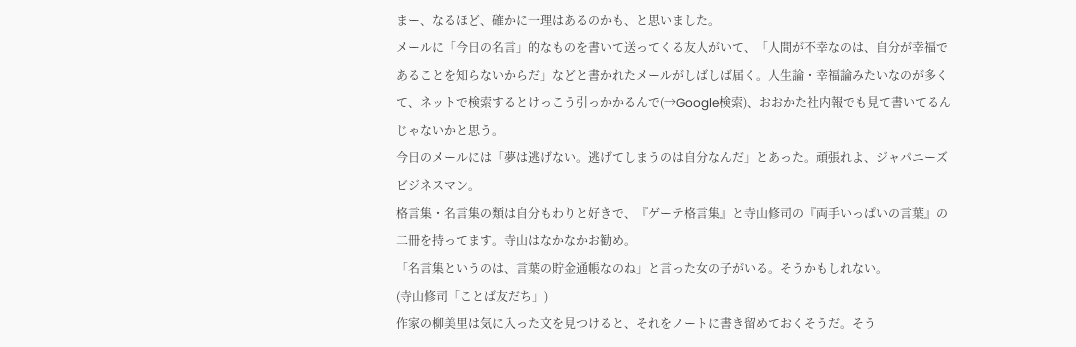まー、なるほど、確かに一理はあるのかも、と思いました。
メールに「今日の名言」的なものを書いて送ってくる友人がいて、「人間が不幸なのは、自分が幸福であることを知らないからだ」などと書かれたメールがしばしば届く。人生論・幸福論みたいなのが多くて、ネットで検索するとけっこう引っかかるんで(→Google検索)、おおかた社内報でも見て書いてるんじゃないかと思う。
今日のメールには「夢は逃げない。逃げてしまうのは自分なんだ」とあった。頑張れよ、ジャパニーズビジネスマン。
格言集・名言集の類は自分もわりと好きで、『ゲーテ格言集』と寺山修司の『両手いっぱいの言葉』の二冊を持ってます。寺山はなかなかお勧め。
「名言集というのは、言葉の貯金通帳なのね」と言った女の子がいる。そうかもしれない。
(寺山修司「ことば友だち」)
作家の柳美里は気に入った文を見つけると、それをノートに書き留めておくそうだ。そう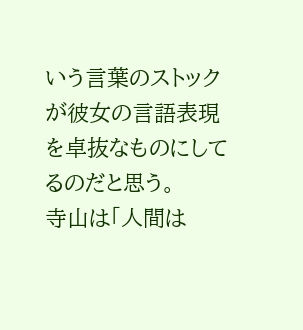いう言葉のストックが彼女の言語表現を卓抜なものにしてるのだと思う。
寺山は「人間は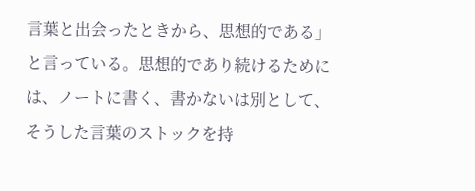言葉と出会ったときから、思想的である」と言っている。思想的であり続けるためには、ノートに書く、書かないは別として、そうした言葉のストックを持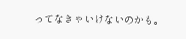ってなきゃいけないのかも。